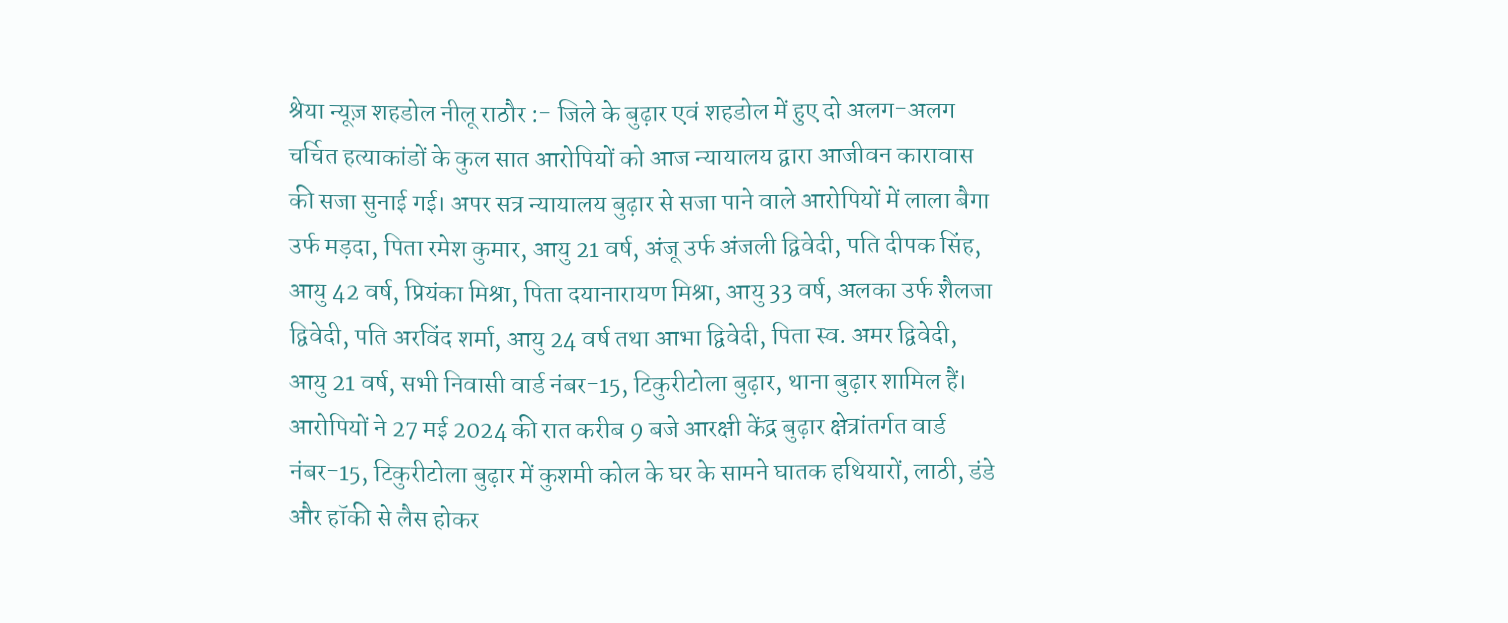श्रेया न्यूज़ शहडोल नीलू राठौर :- जिले के बुढ़ार एवं शहडोल में हुए दो अलग-अलग चर्चित हत्याकांडों के कुल सात आरोपियों को आज न्यायालय द्वारा आजीवन कारावास की सजा सुनाई गई। अपर सत्र न्यायालय बुढ़ार से सजा पाने वाले आरोपियों में लाला बैगा उर्फ मड़दा, पिता रमेश कुमार, आयु 21 वर्ष, अंजू उर्फ अंजली द्विवेदी, पति दीपक सिंह, आयु 42 वर्ष, प्रियंका मिश्रा, पिता दयानारायण मिश्रा, आयु 33 वर्ष, अलका उर्फ शैलजा द्विवेदी, पति अरविंद शर्मा, आयु 24 वर्ष तथा आभा द्विवेदी, पिता स्व. अमर द्विवेदी, आयु 21 वर्ष, सभी निवासी वार्ड नंबर-15, टिकुरीटोला बुढ़ार, थाना बुढ़ार शामिल हैं।
आरोपियों ने 27 मई 2024 की रात करीब 9 बजे आरक्षी केंद्र बुढ़ार क्षेत्रांतर्गत वार्ड नंबर-15, टिकुरीटोला बुढ़ार में कुशमी कोल के घर के सामने घातक हथियारों, लाठी, डंडे और हॉकी से लैस होकर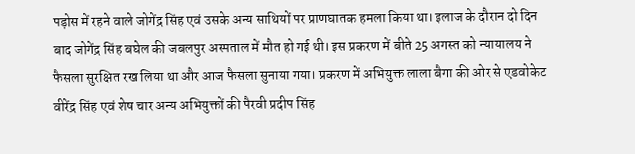पड़ोस में रहने वाले जोगेंद्र सिंह एवं उसके अन्य साथियों पर प्राणघातक हमला किया था। इलाज के दौरान दो दिन बाद जोगेंद्र सिंह बघेल की जबलपुर अस्पताल में मौत हो गई थी। इस प्रकरण में बीते 25 अगस्त को न्यायालय ने फैसला सुरक्षित रख लिया था और आज फैसला सुनाया गया। प्रकरण में अभियुक्त लाला बैगा की ओर से एडवोकेट वीरेंद्र सिंह एवं शेष चार अन्य अभियुक्तों की पैरवी प्रदीप सिंह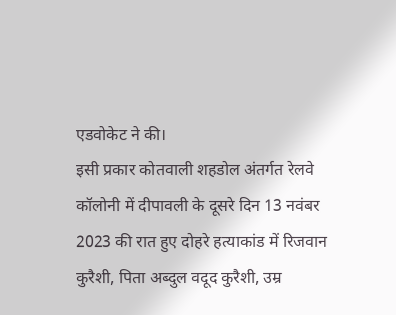एडवोकेट ने की।
इसी प्रकार कोतवाली शहडोल अंतर्गत रेलवे कॉलोनी में दीपावली के दूसरे दिन 13 नवंबर 2023 की रात हुए दोहरे हत्याकांड में रिजवान कुरैशी, पिता अब्दुल वदूद कुरैशी, उम्र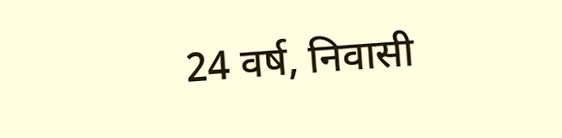24 वर्ष, निवासी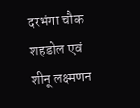दरभंगा चौक शहडोल एवं शीनू लक्ष्मणन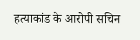हत्याकांड के आरोपी सचिन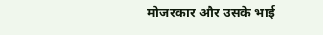मोजरकार और उसके भाई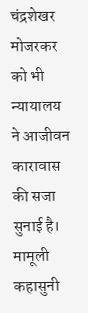चंद्रशेखर मोजरकर को भी न्यायालय ने आजीवन कारावास की सजा सुनाई है।
मामूली कहासुनी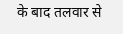के बाद तलवार से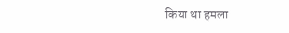किया था हमला